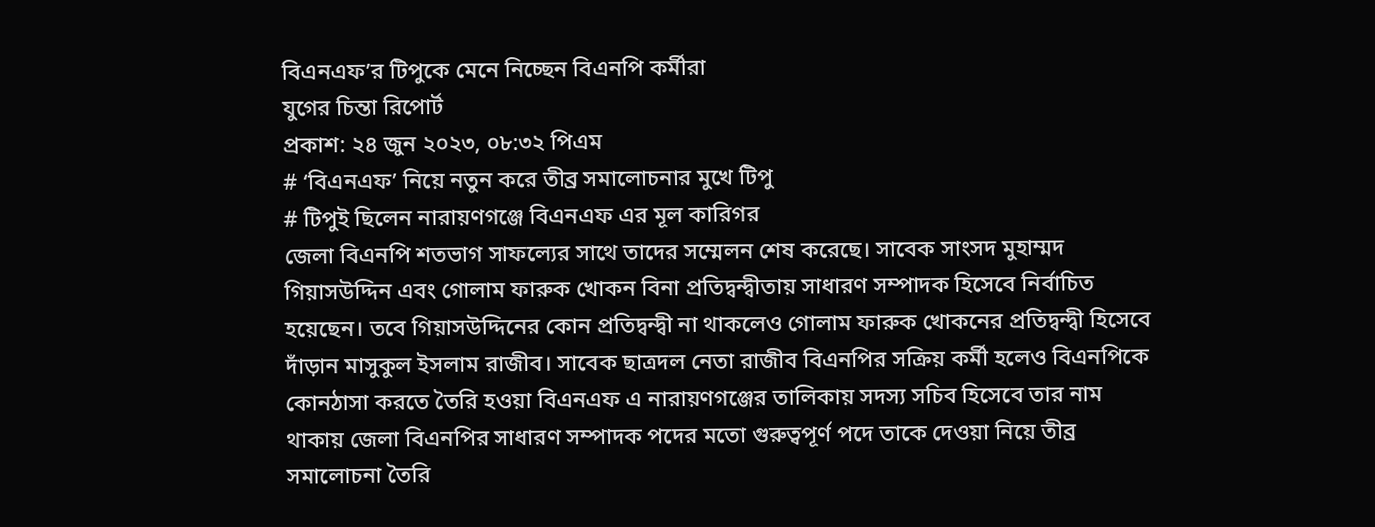বিএনএফ’র টিপুকে মেনে নিচ্ছেন বিএনপি কর্মীরা
যুগের চিন্তা রিপোর্ট
প্রকাশ: ২৪ জুন ২০২৩, ০৮:৩২ পিএম
# ‘বিএনএফ’ নিয়ে নতুন করে তীব্র সমালোচনার মুখে টিপু
# টিপুই ছিলেন নারায়ণগঞ্জে বিএনএফ এর মূল কারিগর
জেলা বিএনপি শতভাগ সাফল্যের সাথে তাদের সম্মেলন শেষ করেছে। সাবেক সাংসদ মুহাম্মদ গিয়াসউদ্দিন এবং গোলাম ফারুক খোকন বিনা প্রতিদ্বন্দ্বীতায় সাধারণ সম্পাদক হিসেবে নির্বাচিত হয়েছেন। তবে গিয়াসউদ্দিনের কোন প্রতিদ্বন্দ্বী না থাকলেও গোলাম ফারুক খোকনের প্রতিদ্বন্দ্বী হিসেবে দাঁড়ান মাসুকুল ইসলাম রাজীব। সাবেক ছাত্রদল নেতা রাজীব বিএনপির সক্রিয় কর্মী হলেও বিএনপিকে কোনঠাসা করতে তৈরি হওয়া বিএনএফ এ নারায়ণগঞ্জের তালিকায় সদস্য সচিব হিসেবে তার নাম থাকায় জেলা বিএনপির সাধারণ সম্পাদক পদের মতো গুরুত্বপূর্ণ পদে তাকে দেওয়া নিয়ে তীব্র সমালোচনা তৈরি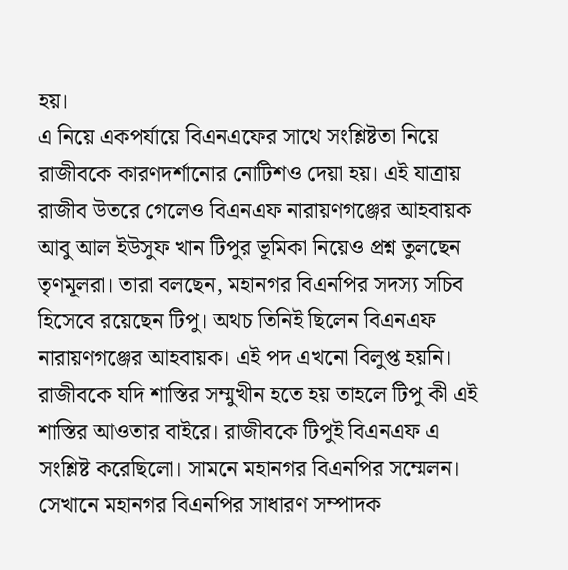হয়।
এ নিয়ে একপর্যায়ে বিএনএফের সাথে সংশ্লিষ্টতা নিয়ে রাজীবকে কারণদর্শানোর নোটিশও দেয়া হয়। এই যাত্রায় রাজীব উতরে গেলেও বিএনএফ নারায়ণগঞ্জের আহবায়ক আবু আল ইউসুফ খান টিপুর ভূমিকা নিয়েও প্রশ্ন তুলছেন তৃণমূলরা। তারা বলছেন, মহানগর বিএনপির সদস্য সচিব হিসেবে রয়েছেন টিপু। অথচ তিনিই ছিলেন বিএনএফ নারায়ণগঞ্জের আহবায়ক। এই পদ এখনো বিলুপ্ত হয়নি। রাজীবকে যদি শাস্তির সম্মুখীন হতে হয় তাহলে টিপু কী এই শাস্তির আওতার বাইরে। রাজীবকে টিপুই বিএনএফ এ সংশ্লিষ্ট করেছিলো। সামনে মহানগর বিএনপির সম্মেলন।
সেখানে মহানগর বিএনপির সাধারণ সম্পাদক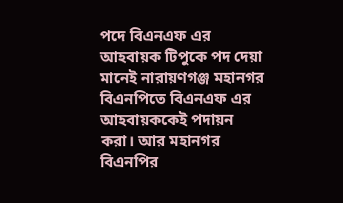পদে বিএনএফ এর আহবায়ক টিপুকে পদ দেয়া মানেই নারায়ণগঞ্জ মহানগর বিএনপিতে বিএনএফ এর আহবায়ককেই পদায়ন করা। আর মহানগর বিএনপির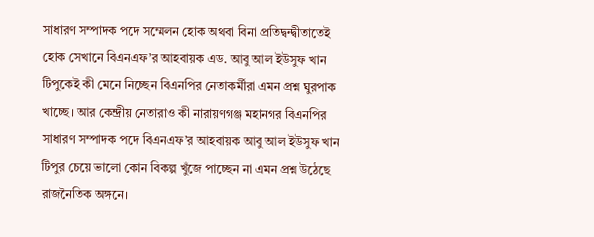সাধারণ সম্পাদক পদে সম্মেলন হোক অথবা বিনা প্রতিদ্বন্দ্বীতাতেই হোক সেখানে বিএনএফ’র আহবায়ক এড. আবু আল ইউসুফ খান টিপুকেই কী মেনে নিচ্ছেন বিএনপির নেতাকর্মীরা এমন প্রশ্ন ঘুরপাক খাচ্ছে। আর কেন্দ্রীয় নেতারাও কী নারায়ণগঞ্জ মহানগর বিএনপির সাধারণ সম্পাদক পদে বিএনএফ’র আহবায়ক আবু আল ইউসুফ খান টিপুর চেয়ে ভালো কোন বিকল্প খুঁজে পাচ্ছেন না এমন প্রশ্ন উঠেছে রাজনৈতিক অঙ্গনে।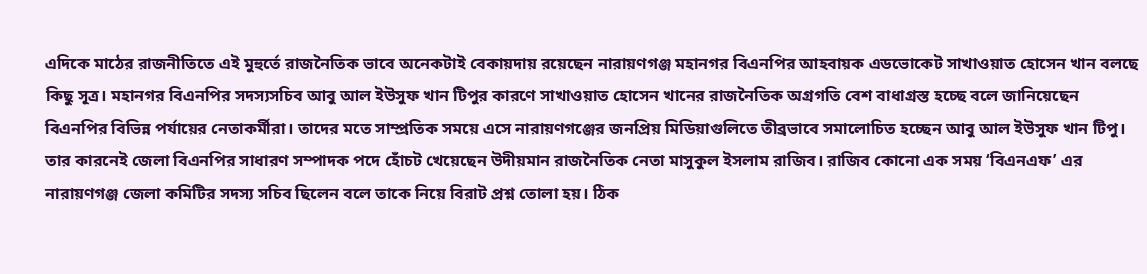এদিকে মাঠের রাজনীতিতে এই মুহুর্তে রাজনৈতিক ভাবে অনেকটাই বেকায়দায় রয়েছেন নারায়ণগঞ্জ মহানগর বিএনপির আহবায়ক এডভোকেট সাখাওয়াত হোসেন খান বলছে কিছু সূত্র। মহানগর বিএনপির সদস্যসচিব আবু আল ইউসুফ খান টিপুর কারণে সাখাওয়াত হোসেন খানের রাজনৈতিক অগ্রগতি বেশ বাধাগ্রস্ত হচ্ছে বলে জানিয়েছেন বিএনপির বিভিন্ন পর্যায়ের নেতাকর্মীরা। তাদের মতে সাম্প্রতিক সময়ে এসে নারায়ণগঞ্জের জনপ্রিয় মিডিয়াগুলিতে তীব্রভাবে সমালোচিত হচ্ছেন আবু আল ইউসুফ খান টিপু।
তার কারনেই জেলা বিএনপির সাধারণ সম্পাদক পদে হোঁচট খেয়েছেন উদীয়মান রাজনৈতিক নেতা মাসুকুল ইসলাম রাজিব। রাজিব কোনো এক সময় ‘বিএনএফ’ এর নারায়ণগঞ্জ জেলা কমিটির সদস্য সচিব ছিলেন বলে তাকে নিয়ে বিরাট প্রশ্ন তোলা হয়। ঠিক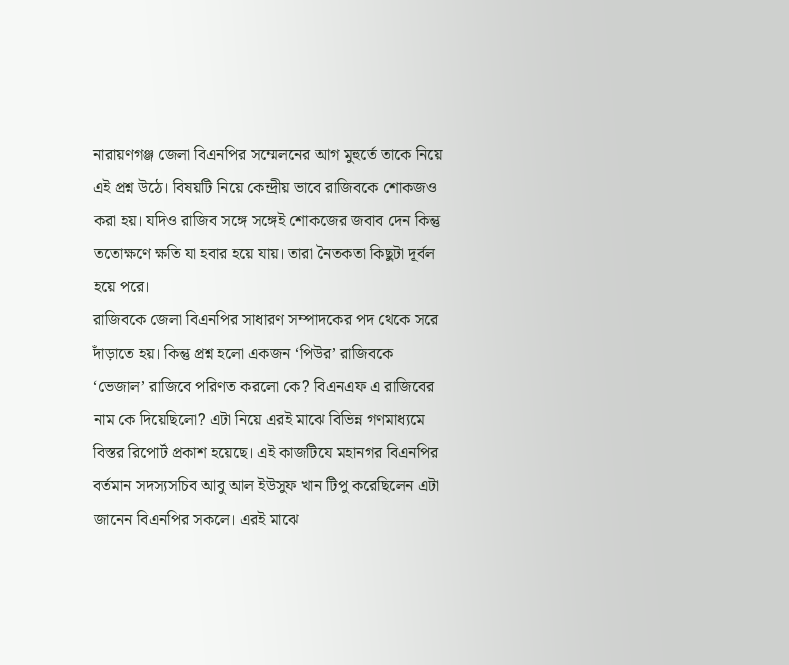নারায়ণগঞ্জ জেলা বিএনপির সম্মেলনের আগ মুহুর্তে তাকে নিয়ে এই প্রশ্ন উঠে। বিষয়টি নিয়ে কেন্দ্রীয় ভাবে রাজিবকে শোকজও করা হয়। যদিও রাজিব সঙ্গে সঙ্গেই শোকজের জবাব দেন কিন্তু ততোক্ষণে ক্ষতি যা হবার হয়ে যায়। তারা নৈতকতা কিছুটা দূর্বল হয়ে পরে।
রাজিবকে জেলা বিএনপির সাধারণ সম্পাদকের পদ থেকে সরে দাঁড়াতে হয়। কিন্তু প্রশ্ন হলো একজন ‘পিউর’ রাজিবকে ‘ভেজাল’ রাজিবে পরিণত করলো কে? বিএনএফ এ রাজিবের নাম কে দিয়েছিলো? এটা নিয়ে এরই মাঝে বিভিন্ন গণমাধ্যমে বিস্তর রিপোর্ট প্রকাশ হয়েছে। এই কাজটিযে মহানগর বিএনপির বর্তমান সদস্যসচিব আবু আল ইউসুফ খান টিপু করেছিলেন এটা জানেন বিএনপির সকলে। এরই মাঝে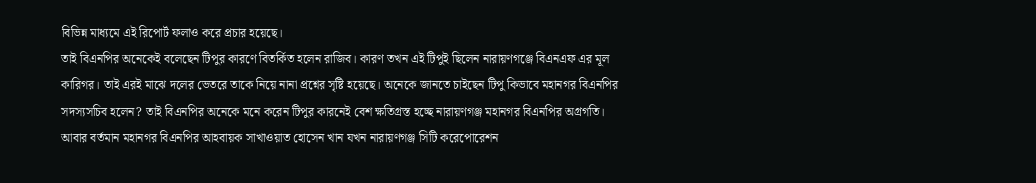বিভিন্ন মাধ্যমে এই রিপোর্ট ফলাও করে প্রচার হয়েছে।
তাই বিএনপির অনেকেই বলেছেন টিপুর কারণে বিতর্কিত হলেন রাজিব। কারণ তখন এই টিপুই ছিলেন নারায়ণগঞ্জে বিএনএফ এর মূল কারিগর। তাই এরই মাঝে দলের ভেতরে তাকে নিয়ে নানা প্রশ্নের সৃষ্টি হয়েছে। অনেকে জানতে চাইছেন টিপু কিভাবে মহানগর বিএনপির সদস্যসচিব হলেন? তাই বিএনপির অনেকে মনে করেন টিপুর কারনেই বেশ ক্ষতিগ্রস্ত হচ্ছে নারায়ণগঞ্জ মহানগর বিএনপির অগ্রগতি।
আবার বর্তমান মহানগর বিএনপির আহবায়ক সাখাওয়াত হোসেন খান যখন নারায়ণগঞ্জ সিটি করেপোরেশন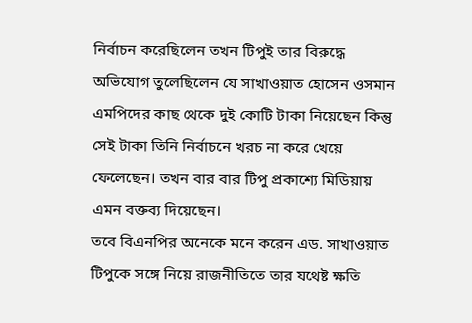নির্বাচন করেছিলেন তখন টিপুই তার বিরুদ্ধে অভিযোগ তুলেছিলেন যে সাখাওয়াত হোসেন ওসমান এমপিদের কাছ থেকে দুই কোটি টাকা নিয়েছেন কিন্তু সেই টাকা তিনি নির্বাচনে খরচ না করে খেয়ে ফেলেছেন। তখন বার বার টিপু প্রকাশ্যে মিডিয়ায় এমন বক্তব্য দিয়েছেন।
তবে বিএনপির অনেকে মনে করেন এড. সাখাওয়াত টিপুকে সঙ্গে নিয়ে রাজনীতিতে তার যথেষ্ট ক্ষতি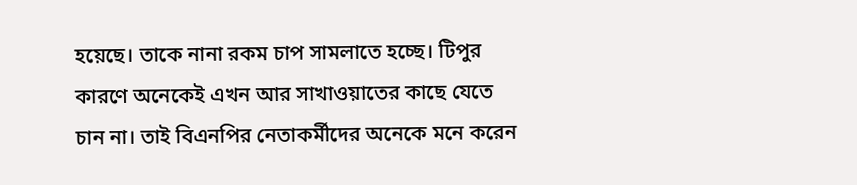হয়েছে। তাকে নানা রকম চাপ সামলাতে হচ্ছে। টিপুর কারণে অনেকেই এখন আর সাখাওয়াতের কাছে যেতে চান না। তাই বিএনপির নেতাকর্মীদের অনেকে মনে করেন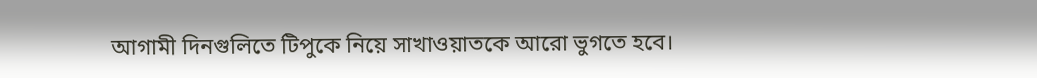আগামী দিনগুলিতে টিপুকে নিয়ে সাখাওয়াতকে আরো ভুগতে হবে।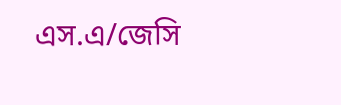এস.এ/জেসি